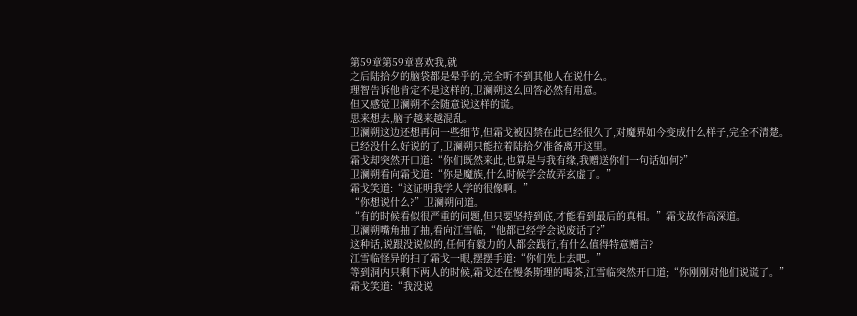第59章第59章喜欢我,就
之后陆拾夕的脑袋都是晕乎的,完全听不到其他人在说什么。
理智告诉他肯定不是这样的,卫澜朔这么回答必然有用意。
但又感觉卫澜朔不会随意说这样的谎。
思来想去,脑子越来越混乱。
卫澜朔这边还想再问一些细节,但霜戈被囚禁在此已经很久了,对魔界如今变成什么样子,完全不清楚。
已经没什么好说的了,卫澜朔只能拉着陆拾夕准备离开这里。
霜戈却突然开口道:“你们既然来此,也算是与我有缘,我赠送你们一句话如何?”
卫澜朔看向霜戈道:“你是魔族,什么时候学会故弄玄虚了。”
霜戈笑道:“这证明我学人学的很像啊。”
“你想说什么?”卫澜朔问道。
“有的时候看似很严重的问题,但只要坚持到底,才能看到最后的真相。”霜戈故作高深道。
卫澜朔嘴角抽了抽,看向江雪临,“他都已经学会说废话了?”
这种话,说跟没说似的,任何有毅力的人都会践行,有什么值得特意赠言?
江雪临怪异的扫了霜戈一眼,摆摆手道:“你们先上去吧。”
等到洞内只剩下两人的时候,霜戈还在慢条斯理的喝茶,江雪临突然开口道;“你刚刚对他们说谎了。”
霜戈笑道:“我没说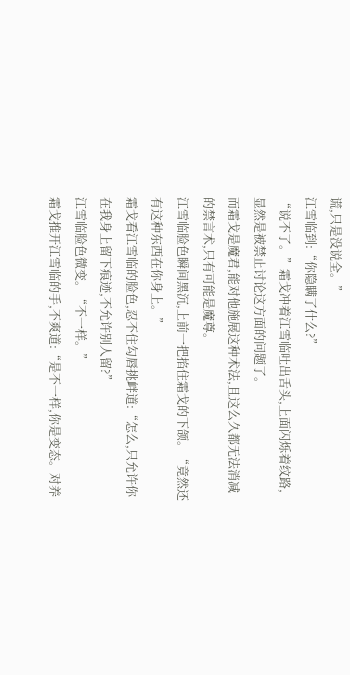谎,只是没说全。”
江雪临到:“你隐瞒了什么?”
“说不了。”霜戈冲着江雪临吐出舌头,上面闪烁着纹路,显然是被禁止讨论这方面的问题了。
而霜戈是魔君,能对他施展这种术法,且这么久都无法消减的禁言术,只有可能是魔尊。
江雪临脸色瞬间黑沉,上前一把掐住霜戈的下颌。“竟然还有这种东西在你身上。”
霜戈看江雪临的脸色,忍不住勾唇挑衅道:“怎么,只允许你在我身上留下痕迹,不允许别人留?”
江雪临脸色微变。“不一样。”
霜戈推开江雪临的手,不爽道:“是不一样,你是变态。对养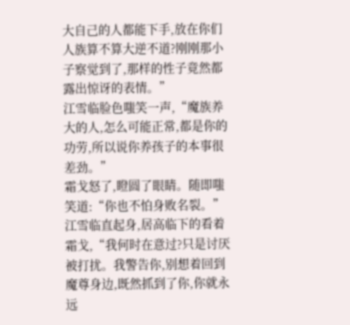大自己的人都能下手,放在你们人族算不算大逆不道?刚刚那小子察觉到了,那样的性子竟然都露出惊讶的表情。”
江雪临脸色嗤笑一声,“魔族养大的人,怎么可能正常,都是你的功劳,所以说你养孩子的本事很差劲。”
霜戈怒了,瞪圆了眼睛。随即嗤笑道:“你也不怕身败名裂。”
江雪临直起身,居高临下的看着霜戈,“我何时在意过?只是讨厌被打扰。我警告你,别想着回到魔尊身边,既然抓到了你,你就永远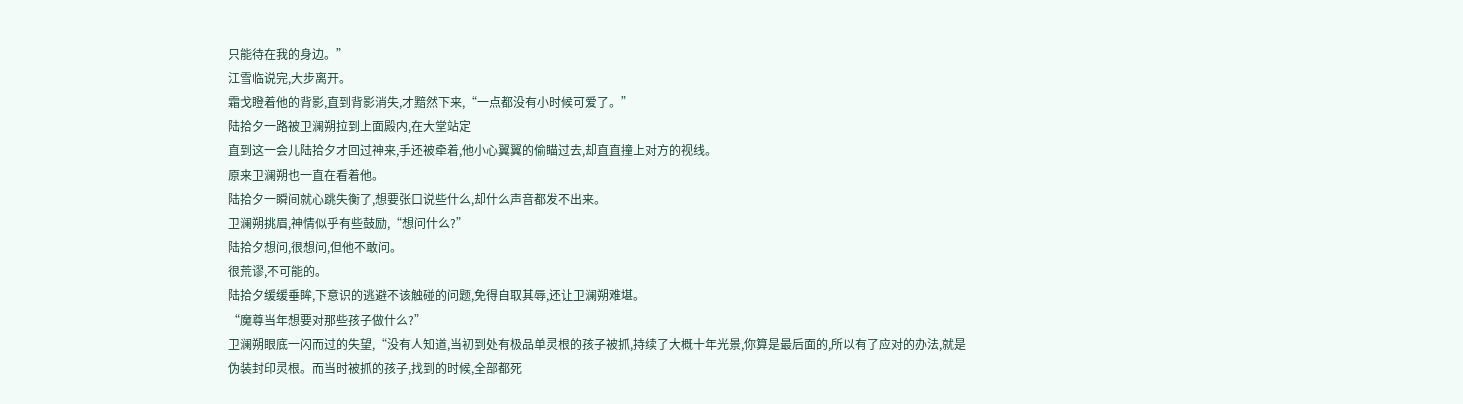只能待在我的身边。”
江雪临说完,大步离开。
霜戈瞪着他的背影,直到背影消失,才黯然下来,“一点都没有小时候可爱了。”
陆拾夕一路被卫澜朔拉到上面殿内,在大堂站定
直到这一会儿陆拾夕才回过神来,手还被牵着,他小心翼翼的偷瞄过去,却直直撞上对方的视线。
原来卫澜朔也一直在看着他。
陆拾夕一瞬间就心跳失衡了,想要张口说些什么,却什么声音都发不出来。
卫澜朔挑眉,神情似乎有些鼓励,“想问什么?”
陆拾夕想问,很想问,但他不敢问。
很荒谬,不可能的。
陆拾夕缓缓垂眸,下意识的逃避不该触碰的问题,免得自取其辱,还让卫澜朔难堪。
“魔尊当年想要对那些孩子做什么?”
卫澜朔眼底一闪而过的失望,“没有人知道,当初到处有极品单灵根的孩子被抓,持续了大概十年光景,你算是最后面的,所以有了应对的办法,就是伪装封印灵根。而当时被抓的孩子,找到的时候,全部都死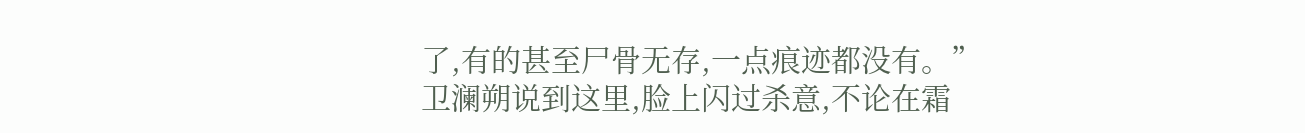了,有的甚至尸骨无存,一点痕迹都没有。”
卫澜朔说到这里,脸上闪过杀意,不论在霜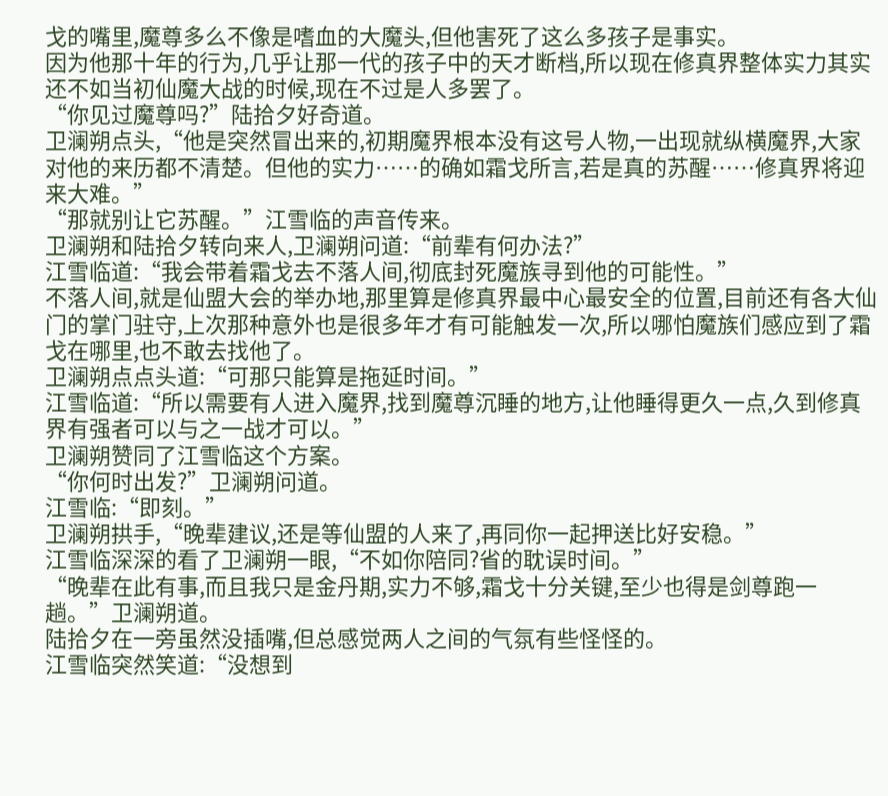戈的嘴里,魔尊多么不像是嗜血的大魔头,但他害死了这么多孩子是事实。
因为他那十年的行为,几乎让那一代的孩子中的天才断档,所以现在修真界整体实力其实还不如当初仙魔大战的时候,现在不过是人多罢了。
“你见过魔尊吗?”陆拾夕好奇道。
卫澜朔点头,“他是突然冒出来的,初期魔界根本没有这号人物,一出现就纵横魔界,大家对他的来历都不清楚。但他的实力……的确如霜戈所言,若是真的苏醒……修真界将迎来大难。”
“那就别让它苏醒。”江雪临的声音传来。
卫澜朔和陆拾夕转向来人,卫澜朔问道:“前辈有何办法?”
江雪临道:“我会带着霜戈去不落人间,彻底封死魔族寻到他的可能性。”
不落人间,就是仙盟大会的举办地,那里算是修真界最中心最安全的位置,目前还有各大仙门的掌门驻守,上次那种意外也是很多年才有可能触发一次,所以哪怕魔族们感应到了霜戈在哪里,也不敢去找他了。
卫澜朔点点头道:“可那只能算是拖延时间。”
江雪临道:“所以需要有人进入魔界,找到魔尊沉睡的地方,让他睡得更久一点,久到修真界有强者可以与之一战才可以。”
卫澜朔赞同了江雪临这个方案。
“你何时出发?”卫澜朔问道。
江雪临:“即刻。”
卫澜朔拱手,“晚辈建议,还是等仙盟的人来了,再同你一起押送比好安稳。”
江雪临深深的看了卫澜朔一眼,“不如你陪同?省的耽误时间。”
“晚辈在此有事,而且我只是金丹期,实力不够,霜戈十分关键,至少也得是剑尊跑一趟。”卫澜朔道。
陆拾夕在一旁虽然没插嘴,但总感觉两人之间的气氛有些怪怪的。
江雪临突然笑道:“没想到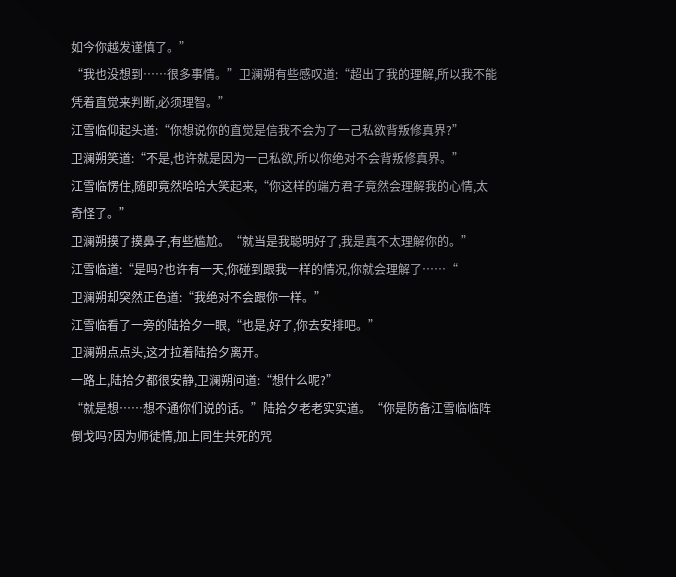如今你越发谨慎了。”
“我也没想到……很多事情。”卫澜朔有些感叹道:“超出了我的理解,所以我不能凭着直觉来判断,必须理智。”
江雪临仰起头道:“你想说你的直觉是信我不会为了一己私欲背叛修真界?”
卫澜朔笑道:“不是,也许就是因为一己私欲,所以你绝对不会背叛修真界。”
江雪临愣住,随即竟然哈哈大笑起来,“你这样的端方君子竟然会理解我的心情,太奇怪了。”
卫澜朔摸了摸鼻子,有些尴尬。“就当是我聪明好了,我是真不太理解你的。”
江雪临道:“是吗?也许有一天,你碰到跟我一样的情况,你就会理解了……“
卫澜朔却突然正色道:“我绝对不会跟你一样。”
江雪临看了一旁的陆拾夕一眼,“也是,好了,你去安排吧。”
卫澜朔点点头,这才拉着陆拾夕离开。
一路上,陆拾夕都很安静,卫澜朔问道:“想什么呢?”
“就是想……想不通你们说的话。”陆拾夕老老实实道。“你是防备江雪临临阵倒戈吗?因为师徒情,加上同生共死的咒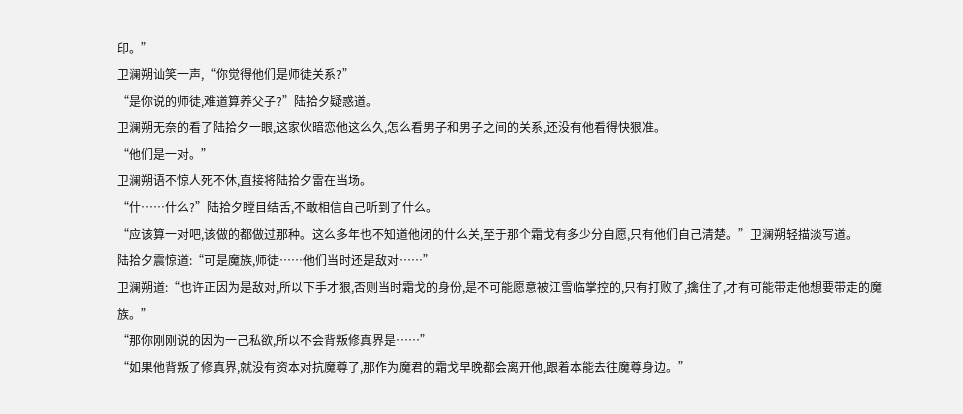印。”
卫澜朔讪笑一声,“你觉得他们是师徒关系?”
“是你说的师徒,难道算养父子?”陆拾夕疑惑道。
卫澜朔无奈的看了陆拾夕一眼,这家伙暗恋他这么久,怎么看男子和男子之间的关系,还没有他看得快狠准。
“他们是一对。”
卫澜朔语不惊人死不休,直接将陆拾夕雷在当场。
“什……什么?”陆拾夕瞠目结舌,不敢相信自己听到了什么。
“应该算一对吧,该做的都做过那种。这么多年也不知道他闭的什么关,至于那个霜戈有多少分自愿,只有他们自己清楚。”卫澜朔轻描淡写道。
陆拾夕震惊道:“可是魔族,师徒……他们当时还是敌对……”
卫澜朔道:“也许正因为是敌对,所以下手才狠,否则当时霜戈的身份,是不可能愿意被江雪临掌控的,只有打败了,擒住了,才有可能带走他想要带走的魔族。”
“那你刚刚说的因为一己私欲,所以不会背叛修真界是……”
“如果他背叛了修真界,就没有资本对抗魔尊了,那作为魔君的霜戈早晚都会离开他,跟着本能去往魔尊身边。”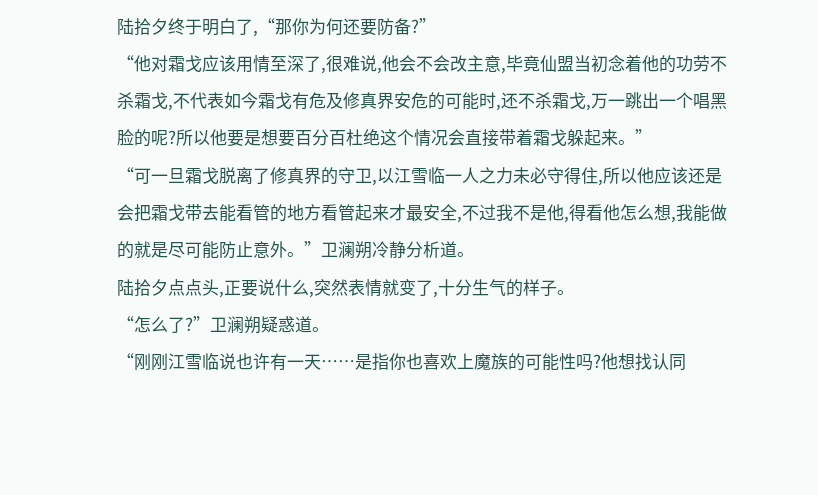陆拾夕终于明白了,“那你为何还要防备?”
“他对霜戈应该用情至深了,很难说,他会不会改主意,毕竟仙盟当初念着他的功劳不杀霜戈,不代表如今霜戈有危及修真界安危的可能时,还不杀霜戈,万一跳出一个唱黑脸的呢?所以他要是想要百分百杜绝这个情况会直接带着霜戈躲起来。”
“可一旦霜戈脱离了修真界的守卫,以江雪临一人之力未必守得住,所以他应该还是会把霜戈带去能看管的地方看管起来才最安全,不过我不是他,得看他怎么想,我能做的就是尽可能防止意外。”卫澜朔冷静分析道。
陆拾夕点点头,正要说什么,突然表情就变了,十分生气的样子。
“怎么了?”卫澜朔疑惑道。
“刚刚江雪临说也许有一天……是指你也喜欢上魔族的可能性吗?他想找认同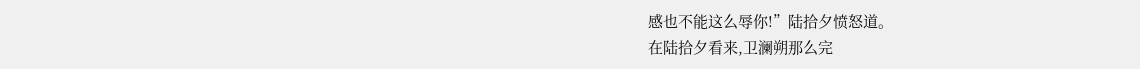感也不能这么辱你!”陆拾夕愤怒道。
在陆拾夕看来,卫澜朔那么完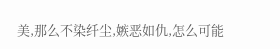美,那么不染纤尘,嫉恶如仇,怎么可能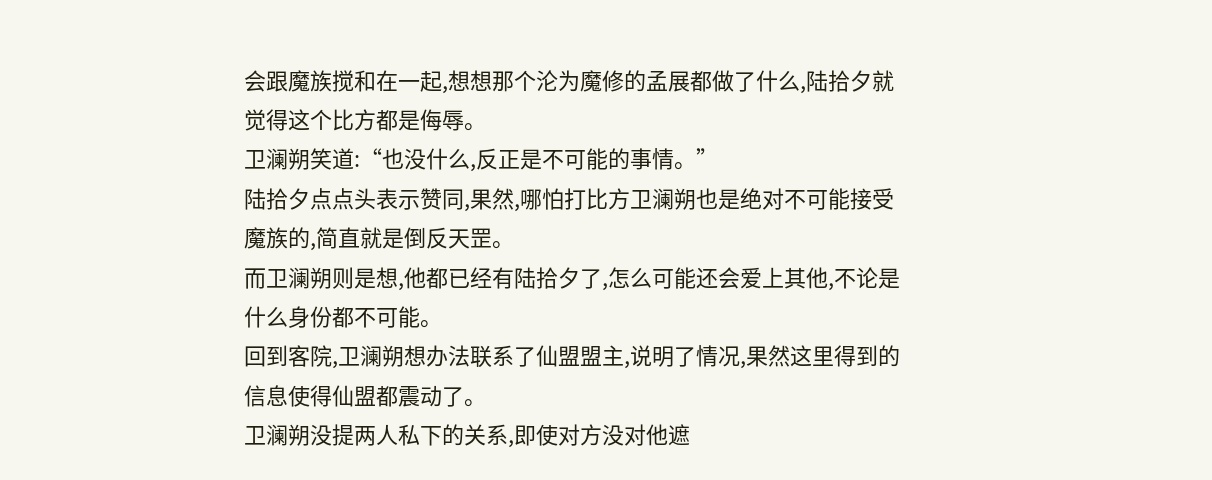会跟魔族搅和在一起,想想那个沦为魔修的孟展都做了什么,陆拾夕就觉得这个比方都是侮辱。
卫澜朔笑道:“也没什么,反正是不可能的事情。”
陆拾夕点点头表示赞同,果然,哪怕打比方卫澜朔也是绝对不可能接受魔族的,简直就是倒反天罡。
而卫澜朔则是想,他都已经有陆拾夕了,怎么可能还会爱上其他,不论是什么身份都不可能。
回到客院,卫澜朔想办法联系了仙盟盟主,说明了情况,果然这里得到的信息使得仙盟都震动了。
卫澜朔没提两人私下的关系,即使对方没对他遮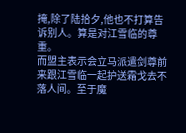掩,除了陆拾夕,他也不打算告诉别人。算是对江雪临的尊重。
而盟主表示会立马派遣剑尊前来跟江雪临一起护送霜戈去不落人间。至于魔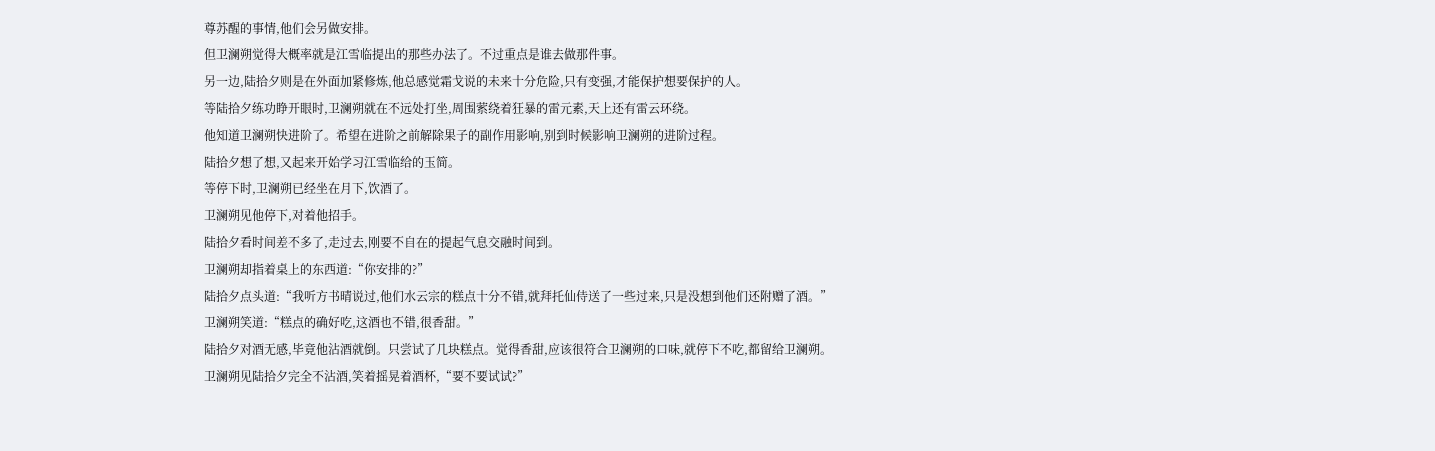尊苏醒的事情,他们会另做安排。
但卫澜朔觉得大概率就是江雪临提出的那些办法了。不过重点是谁去做那件事。
另一边,陆拾夕则是在外面加紧修炼,他总感觉霜戈说的未来十分危险,只有变强,才能保护想要保护的人。
等陆拾夕练功睁开眼时,卫澜朔就在不远处打坐,周围萦绕着狂暴的雷元素,天上还有雷云环绕。
他知道卫澜朔快进阶了。希望在进阶之前解除果子的副作用影响,别到时候影响卫澜朔的进阶过程。
陆拾夕想了想,又起来开始学习江雪临给的玉简。
等停下时,卫澜朔已经坐在月下,饮酒了。
卫澜朔见他停下,对着他招手。
陆拾夕看时间差不多了,走过去,刚要不自在的提起气息交融时间到。
卫澜朔却指着桌上的东西道:“你安排的?”
陆拾夕点头道:“我听方书晴说过,他们水云宗的糕点十分不错,就拜托仙侍送了一些过来,只是没想到他们还附赠了酒。”
卫澜朔笑道:“糕点的确好吃,这酒也不错,很香甜。”
陆拾夕对酒无感,毕竟他沾酒就倒。只尝试了几块糕点。觉得香甜,应该很符合卫澜朔的口味,就停下不吃,都留给卫澜朔。
卫澜朔见陆拾夕完全不沾酒,笑着摇晃着酒杯,“要不要试试?”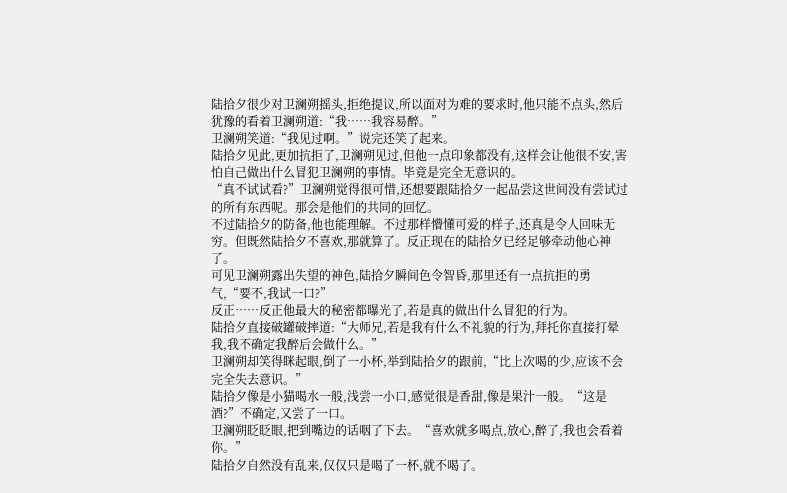陆拾夕很少对卫澜朔摇头,拒绝提议,所以面对为难的要求时,他只能不点头,然后犹豫的看着卫澜朔道:“我……我容易醉。”
卫澜朔笑道:“我见过啊。”说完还笑了起来。
陆拾夕见此,更加抗拒了,卫澜朔见过,但他一点印象都没有,这样会让他很不安,害怕自己做出什么冒犯卫澜朔的事情。毕竟是完全无意识的。
“真不试试看?”卫澜朔觉得很可惜,还想要跟陆拾夕一起品尝这世间没有尝试过的所有东西呢。那会是他们的共同的回忆。
不过陆拾夕的防备,他也能理解。不过那样懵懂可爱的样子,还真是令人回味无穷。但既然陆拾夕不喜欢,那就算了。反正现在的陆拾夕已经足够牵动他心神了。
可见卫澜朔露出失望的神色,陆拾夕瞬间色令智昏,那里还有一点抗拒的勇气,“要不,我试一口?”
反正……反正他最大的秘密都曝光了,若是真的做出什么冒犯的行为。
陆拾夕直接破罐破摔道:“大师兄,若是我有什么不礼貌的行为,拜托你直接打晕我,我不确定我醉后会做什么。”
卫澜朔却笑得眯起眼,倒了一小杯,举到陆拾夕的跟前,“比上次喝的少,应该不会完全失去意识。”
陆拾夕像是小猫喝水一般,浅尝一小口,感觉很是香甜,像是果汁一般。“这是酒?”不确定,又尝了一口。
卫澜朔眨眨眼,把到嘴边的话咽了下去。“喜欢就多喝点,放心,醉了,我也会看着你。”
陆拾夕自然没有乱来,仅仅只是喝了一杯,就不喝了。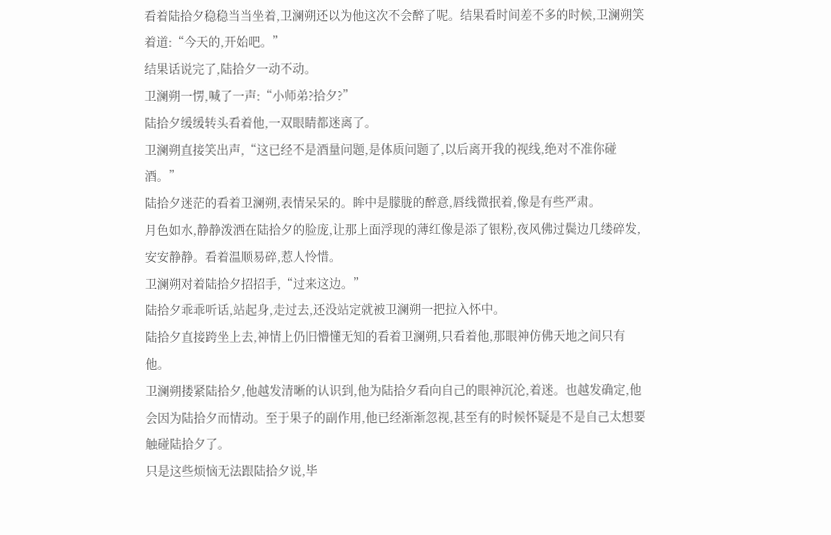看着陆拾夕稳稳当当坐着,卫澜朔还以为他这次不会醉了呢。结果看时间差不多的时候,卫澜朔笑着道:“今天的,开始吧。”
结果话说完了,陆拾夕一动不动。
卫澜朔一愣,喊了一声:“小师弟?拾夕?”
陆拾夕缓缓转头看着他,一双眼睛都迷离了。
卫澜朔直接笑出声,“这已经不是酒量问题,是体质问题了,以后离开我的视线,绝对不准你碰酒。”
陆拾夕迷茫的看着卫澜朔,表情呆呆的。眸中是朦胧的醉意,唇线微抿着,像是有些严肃。
月色如水,静静泼洒在陆拾夕的脸庞,让那上面浮现的薄红像是添了银粉,夜风佛过鬓边几缕碎发,安安静静。看着温顺易碎,惹人怜惜。
卫澜朔对着陆拾夕招招手,“过来这边。”
陆拾夕乖乖听话,站起身,走过去,还没站定就被卫澜朔一把拉入怀中。
陆拾夕直接跨坐上去,神情上仍旧懵懂无知的看着卫澜朔,只看着他,那眼神仿佛天地之间只有他。
卫澜朔搂紧陆拾夕,他越发清晰的认识到,他为陆拾夕看向自己的眼神沉沦,着迷。也越发确定,他会因为陆拾夕而情动。至于果子的副作用,他已经渐渐忽视,甚至有的时候怀疑是不是自己太想要触碰陆拾夕了。
只是这些烦恼无法跟陆拾夕说,毕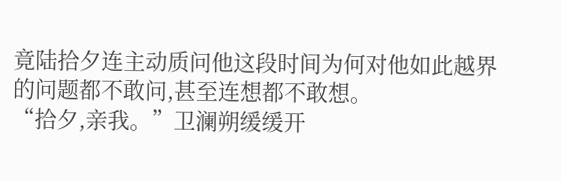竟陆拾夕连主动质问他这段时间为何对他如此越界的问题都不敢问,甚至连想都不敢想。
“拾夕,亲我。”卫澜朔缓缓开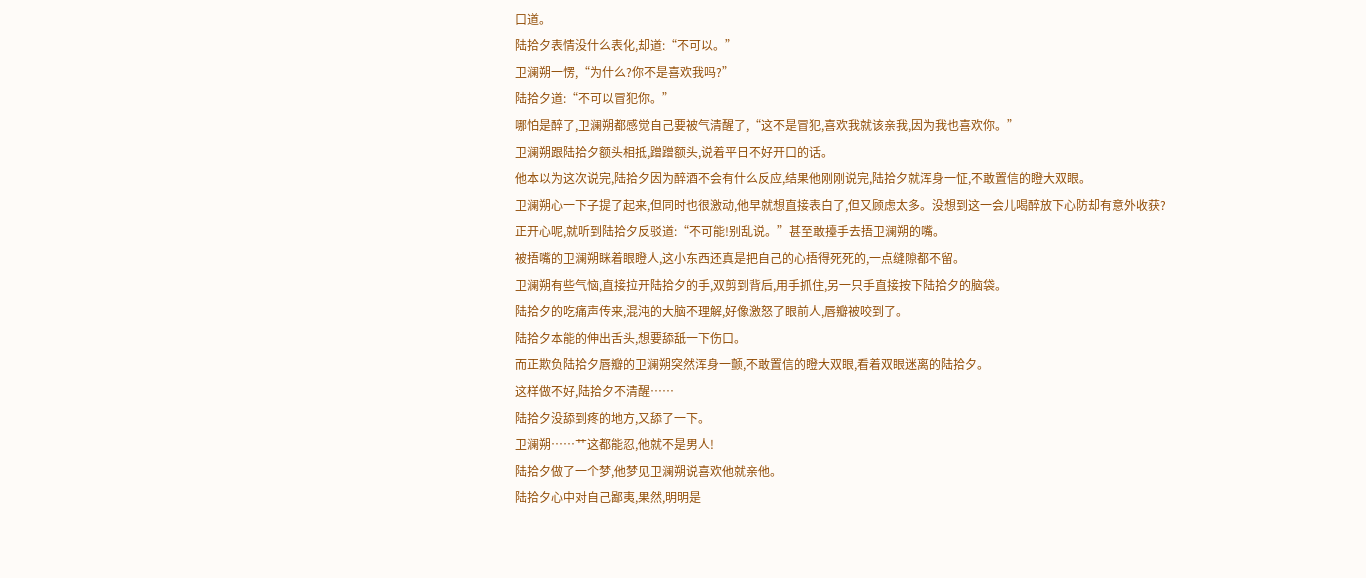口道。
陆拾夕表情没什么表化,却道:“不可以。”
卫澜朔一愣,“为什么?你不是喜欢我吗?”
陆拾夕道:“不可以冒犯你。”
哪怕是醉了,卫澜朔都感觉自己要被气清醒了,“这不是冒犯,喜欢我就该亲我,因为我也喜欢你。”
卫澜朔跟陆拾夕额头相抵,蹭蹭额头,说着平日不好开口的话。
他本以为这次说完,陆拾夕因为醉酒不会有什么反应,结果他刚刚说完,陆拾夕就浑身一怔,不敢置信的瞪大双眼。
卫澜朔心一下子提了起来,但同时也很激动,他早就想直接表白了,但又顾虑太多。没想到这一会儿喝醉放下心防却有意外收获?
正开心呢,就听到陆拾夕反驳道:“不可能!别乱说。”甚至敢擡手去捂卫澜朔的嘴。
被捂嘴的卫澜朔眯着眼瞪人,这小东西还真是把自己的心捂得死死的,一点缝隙都不留。
卫澜朔有些气恼,直接拉开陆拾夕的手,双剪到背后,用手抓住,另一只手直接按下陆拾夕的脑袋。
陆拾夕的吃痛声传来,混沌的大脑不理解,好像激怒了眼前人,唇瓣被咬到了。
陆拾夕本能的伸出舌头,想要舔舐一下伤口。
而正欺负陆拾夕唇瓣的卫澜朔突然浑身一颤,不敢置信的瞪大双眼,看着双眼迷离的陆拾夕。
这样做不好,陆拾夕不清醒……
陆拾夕没舔到疼的地方,又舔了一下。
卫澜朔……艹这都能忍,他就不是男人!
陆拾夕做了一个梦,他梦见卫澜朔说喜欢他就亲他。
陆拾夕心中对自己鄙夷,果然,明明是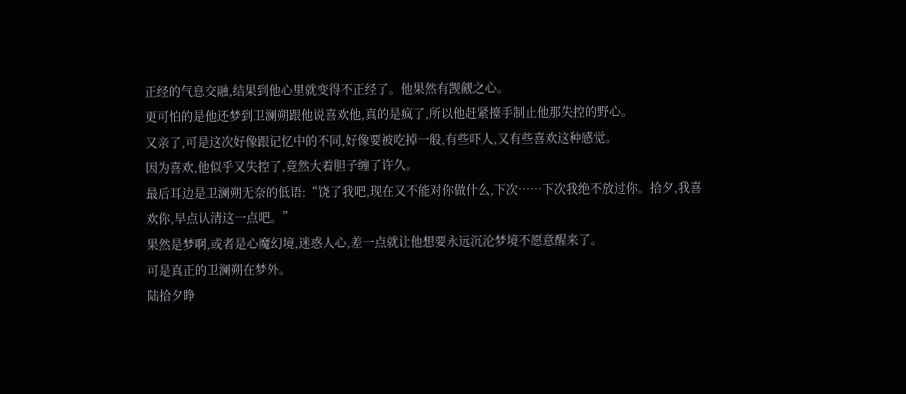正经的气息交融,结果到他心里就变得不正经了。他果然有觊觎之心。
更可怕的是他还梦到卫澜朔跟他说喜欢他,真的是疯了,所以他赶紧擡手制止他那失控的野心。
又亲了,可是这次好像跟记忆中的不同,好像要被吃掉一般,有些吓人,又有些喜欢这种感觉。
因为喜欢,他似乎又失控了,竟然大着胆子缠了许久。
最后耳边是卫澜朔无奈的低语:“饶了我吧,现在又不能对你做什么,下次……下次我绝不放过你。拾夕,我喜欢你,早点认清这一点吧。”
果然是梦啊,或者是心魔幻境,迷惑人心,差一点就让他想要永远沉沦梦境不愿意醒来了。
可是真正的卫澜朔在梦外。
陆拾夕睁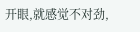开眼,就感觉不对劲,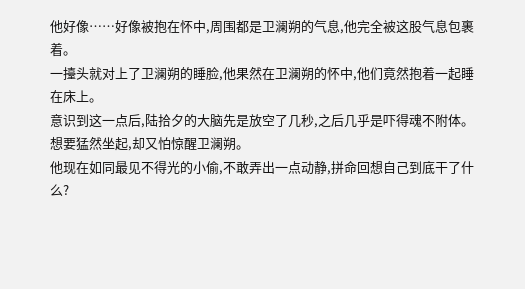他好像……好像被抱在怀中,周围都是卫澜朔的气息,他完全被这股气息包裹着。
一擡头就对上了卫澜朔的睡脸,他果然在卫澜朔的怀中,他们竟然抱着一起睡在床上。
意识到这一点后,陆拾夕的大脑先是放空了几秒,之后几乎是吓得魂不附体。
想要猛然坐起,却又怕惊醒卫澜朔。
他现在如同最见不得光的小偷,不敢弄出一点动静,拼命回想自己到底干了什么?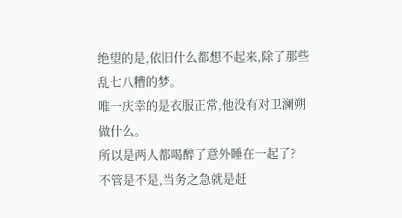绝望的是,依旧什么都想不起来,除了那些乱七八糟的梦。
唯一庆幸的是衣服正常,他没有对卫澜朔做什么。
所以是两人都喝醉了意外睡在一起了?
不管是不是,当务之急就是赶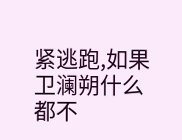紧逃跑,如果卫澜朔什么都不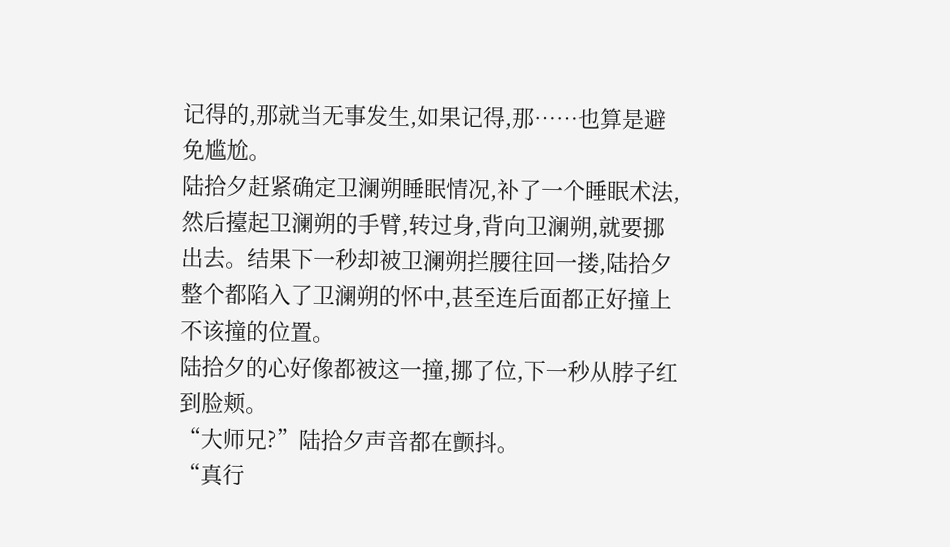记得的,那就当无事发生,如果记得,那……也算是避免尴尬。
陆拾夕赶紧确定卫澜朔睡眠情况,补了一个睡眠术法,然后擡起卫澜朔的手臂,转过身,背向卫澜朔,就要挪出去。结果下一秒却被卫澜朔拦腰往回一搂,陆拾夕整个都陷入了卫澜朔的怀中,甚至连后面都正好撞上不该撞的位置。
陆拾夕的心好像都被这一撞,挪了位,下一秒从脖子红到脸颊。
“大师兄?”陆拾夕声音都在颤抖。
“真行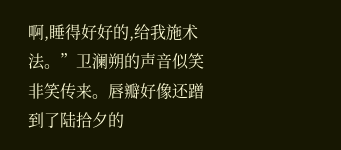啊,睡得好好的,给我施术法。”卫澜朔的声音似笑非笑传来。唇瓣好像还蹭到了陆拾夕的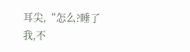耳尖,“怎么?睡了我,不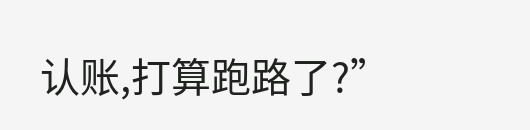认账,打算跑路了?”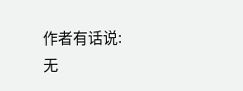作者有话说:
无